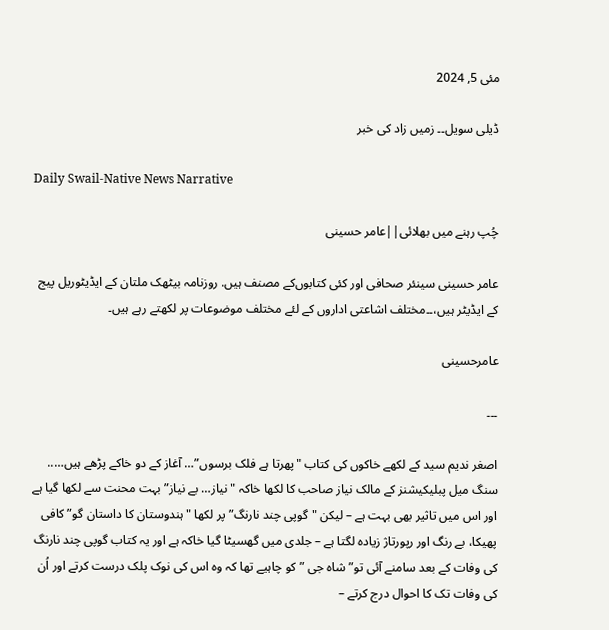مئی 5, 2024

ڈیلی سویل۔۔ زمیں زاد کی خبر

Daily Swail-Native News Narrative

چُپ رہنے میں بھلائی||عامر حسینی

عامر حسینی سینئر صحافی اور کئی کتابوں‌کے مصنف ہیں. روزنامہ بیٹھک ملتان کے ایڈیٹوریل پیج کے ایڈیٹر ہیں،۔۔مختلف اشاعتی اداروں کے لئے مختلف موضوعات پر لکھتے رہے ہیں۔

عامرحسینی

۔۔۔

اصغر ندیم سید کے لکھے خاکوں کی کتاب "پھرتا ہے فلک برسوں”… آغاز کے دو خاکے پڑھے ہیں….. سنگ میل پبلیکیشنز کے مالک نیاز صاحب کا لکھا خاکہ "نیاز… بے نیاز” بہت محنت سے لکھا گیا ہے اور اس میں تاثیر بھی بہت ہے – لیکن "گوپی چند نارنگ” پر لکھا "ہندوستان کا داستان گو” کافی پھیکا، بے رنگ اور رپورتاژ زیادہ لگتا ہے – جلدی میں گھسیٹا گیا خاکہ ہے اور یہ کتاب گوپی چند نارنگ کی وفات کے بعد سامنے آئی تو” شاہ جی ” کو چاہیے تھا کہ وہ اس کی نوک پلک درست کرتے اور اُن کی وفات تک کا احوال درج کرتے –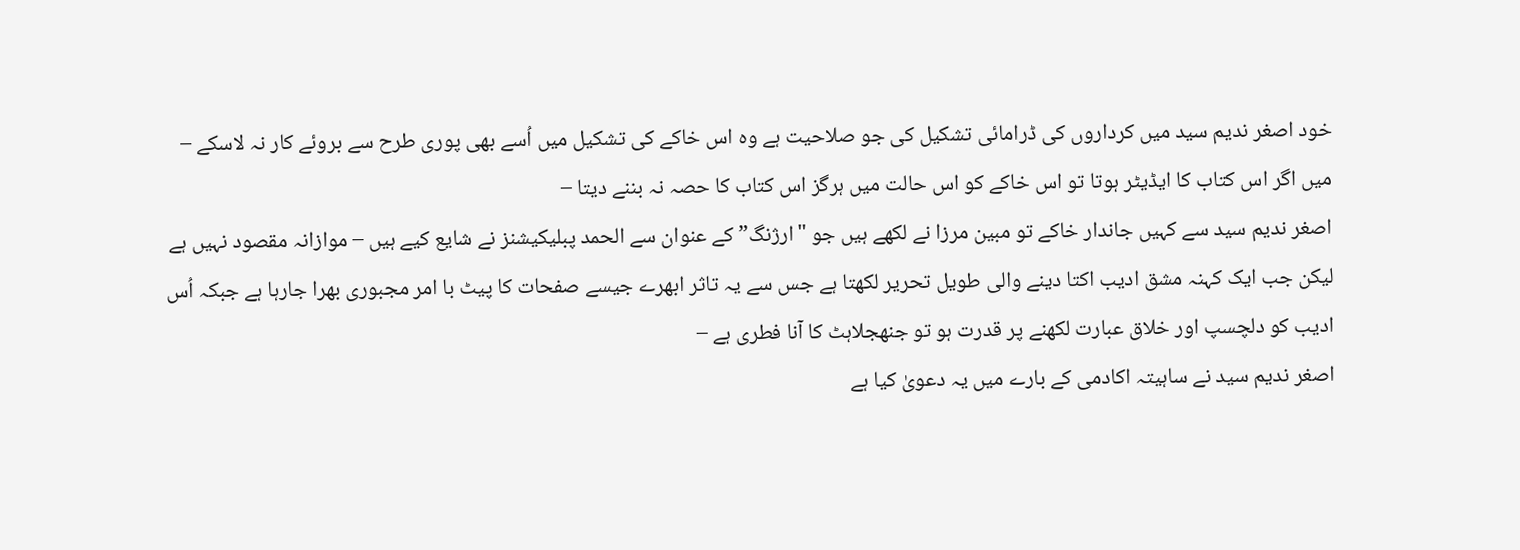خود اصغر ندیم سید میں کرداروں کی ڈرامائی تشکیل کی جو صلاحیت ہے وہ اس خاکے کی تشکیل میں اُسے بھی پوری طرح سے بروئے کار نہ لاسکے – میں اگر اس کتاب کا ایڈیٹر ہوتا تو اس خاکے کو اس حالت میں ہرگز اس کتاب کا حصہ نہ بننے دیتا –
اصغر ندیم سید سے کہیں جاندار خاکے تو مبین مرزا نے لکھے ہیں جو "ارژنگ” کے عنوان سے الحمد پبلیکیشنز نے شایع کیے ہیں – موازانہ مقصود نہیں ہے لیکن جب ایک کہنہ مشق ادیب اکتا دینے والی طویل تحریر لکھتا ہے جس سے یہ تاثر ابھرے جیسے صفحات کا پیٹ با امر مجبوری بھرا جارہا ہے جبکہ اُس ادیب کو دلچسپ اور خلاق عبارت لکھنے پر قدرت ہو تو جنھجلاہٹ کا آنا فطری ہے –
اصغر ندیم سید نے ساہیتہ اکادمی کے بارے میں یہ دعویٰ کیا ہے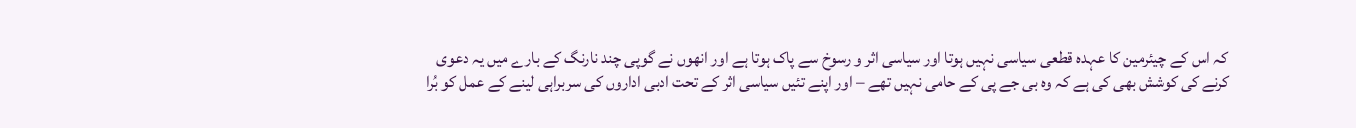کہ اس کے چیئرمین کا عہدہ قطعی سیاسی نہیں ہوتا اور سیاسی اثر و رسوخ سے پاک ہوتا ہے اور انھوں نے گوپی چند نارنگ کے بارے میں یہ دعوی کرنے کی کوشش بھی کی ہے کہ وہ بی جے پی کے حامی نہیں تھے – اور اپنے تئیں سیاسی اثر کے تحت ادبی اداروں کی سربراہی لینے کے عمل کو بُرا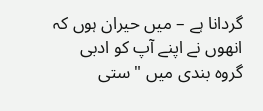گردانا ہے – میں حیران ہوں کہ انھوں نے اپنے آپ کو ادبی گروہ بندی میں "ستی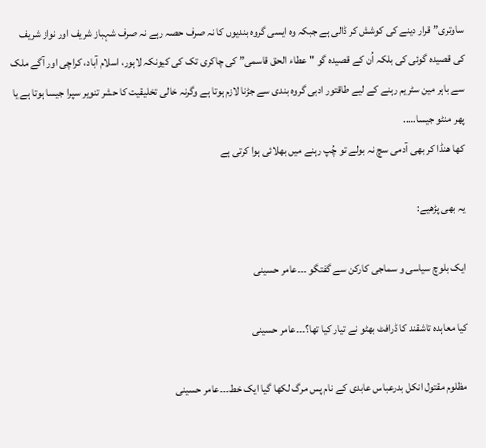ساوتری” قرار دینے کی کوشش کر ڈالی ہے جبکہ وہ ایسی گروہ بندیوں کا نہ صرف حصہ رہے نہ صرف شہباز شریف اور نواز شریف کی قصیدہ گوئی کی بلکہ اُن کے قصیدہ گو "عطاء الحق قاسمی” کی چاکری تک کی کیونکہ لاہور، اسلام آباد، کراچی اور آگے ملک سے باہر مین سٹریم رہنے کے لیے طاقتور ادبی گروہ بندی سے جڑنا لازم ہوتا ہے وگرنہ خالی تخلیقیت کا حشر تنویر سپرا جیسا ہوتا ہے یا پھر منٹو جیسا…..
کھا ھنڈا کر بھی آدمی سچ نہ بولے تو چُپ رہنے میں بھلائی ہوا کرتی ہے

یہ بھی پڑھیے:

ایک بلوچ سیاسی و سماجی کارکن سے گفتگو ۔۔۔عامر حسینی

کیا معاہدہ تاشقند کا ڈرافٹ بھٹو نے تیار کیا تھا؟۔۔۔عامر حسینی

مظلوم مقتول انکل بدرعباس عابدی کے نام پس مرگ لکھا گیا ایک خط۔۔۔عامر حسینی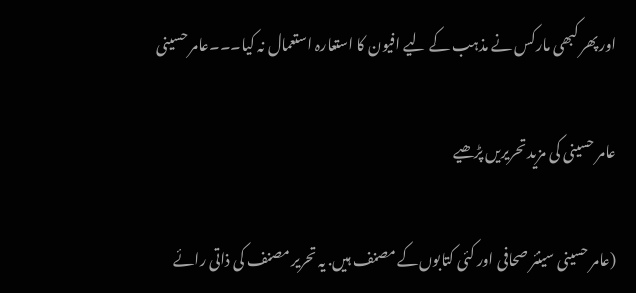اور پھر کبھی مارکس نے مذہب کے لیے افیون کا استعارہ استعمال نہ کیا۔۔۔عامر حسینی

عامر حسینی کی مزید تحریریں پڑھیے

(عامر حسینی سینئر صحافی اور کئی کتابوں‌کے مصنف ہیں. یہ تحریر مصنف کی ذاتی رائے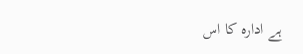ہے ادارہ کا اس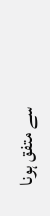سے متفق ہونا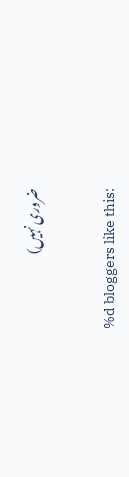ضروری نہیں)

%d bloggers like this: